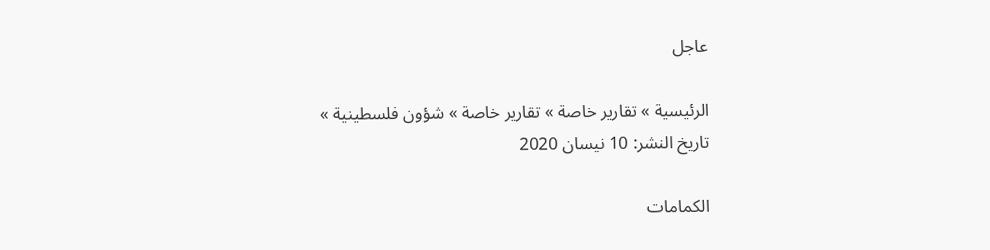عاجل

الرئيسية » تقارير خاصة » تقارير خاصة » شؤون فلسطينية »
تاريخ النشر: 10 نيسان 2020

الكمامات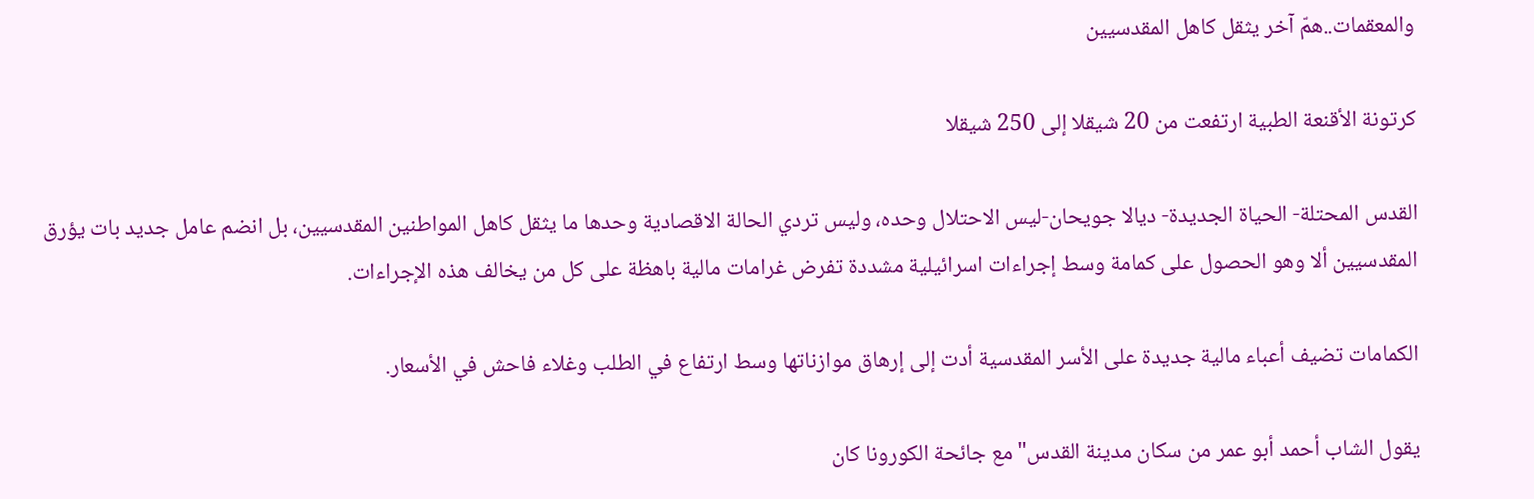والمعقمات..همّ آخر يثقل كاهل المقدسيين

كرتونة الأقنعة الطبية ارتفعت من 20 شيقلا إلى 250 شيقلا

القدس المحتلة- الحياة الجديدة- ديالا جويحان-ليس الاحتلال وحده، وليس تردي الحالة الاقصادية وحدها ما يثقل كاهل المواطنين المقدسيين، بل انضم عامل جديد بات يؤرق المقدسيين ألا وهو الحصول على كمامة وسط إجراءات اسرائيلية مشددة تفرض غرامات مالية باهظة على كل من يخالف هذه الإجراءات.

الكمامات تضيف أعباء مالية جديدة على الأسر المقدسية أدت إلى إرهاق موازناتها وسط ارتفاع في الطلب وغلاء فاحش في الأسعار.

يقول الشاب أحمد أبو عمر من سكان مدينة القدس"مع جائحة الكورونا كان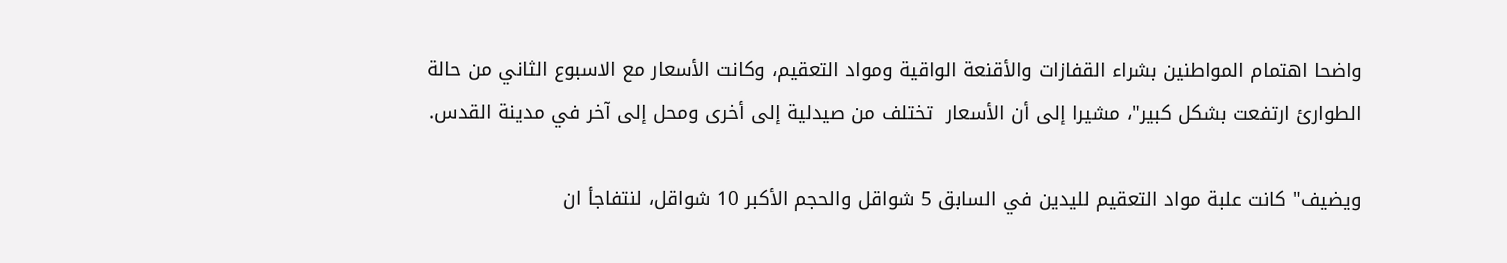واضحا اهتمام المواطنين بشراء القفازات والأقنعة الواقية ومواد التعقيم، وكانت الأسعار مع الاسبوع الثاني من حالة الطوارئ ارتفعت بشكل كبير"، مشيرا إلى أن الأسعار  تختلف من صيدلية إلى أخرى ومحل إلى آخر في مدينة القدس.

ويضيف" كانت علبة مواد التعقيم لليدين في السابق 5 شواقل والحجم الأكبر 10 شواقل، لنتفاجأ ان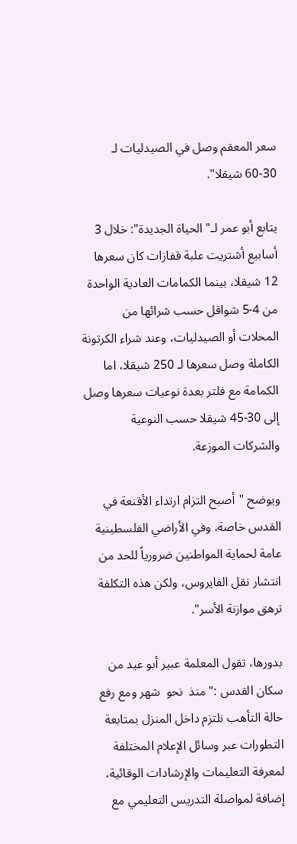سعر المعقم وصل في الصيدليات لـ 30-60 شيقلا".

يتابع أبو عمر لـ"الحياة الجديدة": خلال 3 أسابيع أشتريت علبة قفازات كان سعرها 12 شيقلا، بينما الكمامات العادية الواحدة من 4-5 شواقل حسب شرائها من المحلات أو الصيدليات، وعند شراء الكرتونة الكاملة وصل سعرها لـ 250 شيقلا، اما الكمامة مع فلتر بعدة نوعيات سعرها وصل إلى 30-45 شيقلا حسب النوعية والشركات الموزعة.

ويوضح "أصبح التزام ارتداء الأقنعة في القدس خاصة، وفي الأراضي الفلسطينية عامة لحماية المواطنين ضرورياً للحد من انتشار نقل الفايروس، ولكن هذه التكلفة ترهق موازنة الأسر".

بدورها، تقول المعلمة عبير أبو عيد من سكان القدس :" منذ  نحو  شهر ومع رفع حالة التأهب نلتزم داخل المنزل بمتابعة التطورات عبر وسائل الإعلام المختلفة لمعرفة التعليمات والإرشادات الوقائية، إضافة لمواصلة التدريس التعليمي مع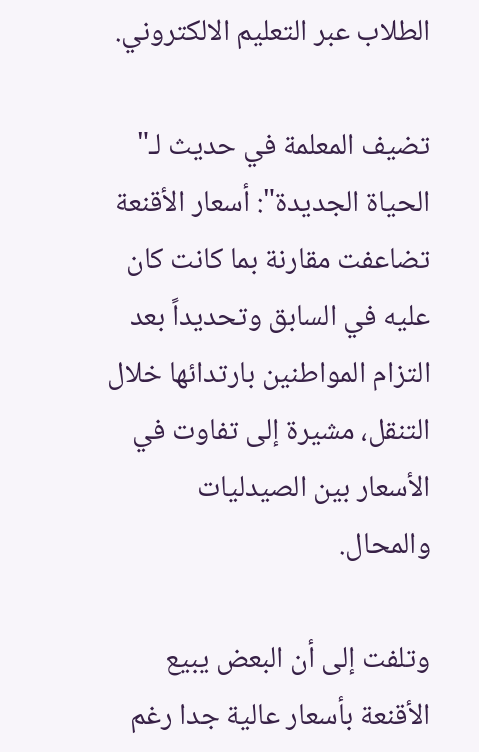الطلاب عبر التعليم الالكتروني.

تضيف المعلمة في حديث لـ" الحياة الجديدة": أسعار الأقنعة تضاعفت مقارنة بما كانت كان عليه في السابق وتحديداً بعد التزام المواطنين بارتدائها خلال التنقل، مشيرة إلى تفاوت في الأسعار بين الصيدليات والمحال.

وتلفت إلى أن البعض يبيع الأقنعة بأسعار عالية جدا رغم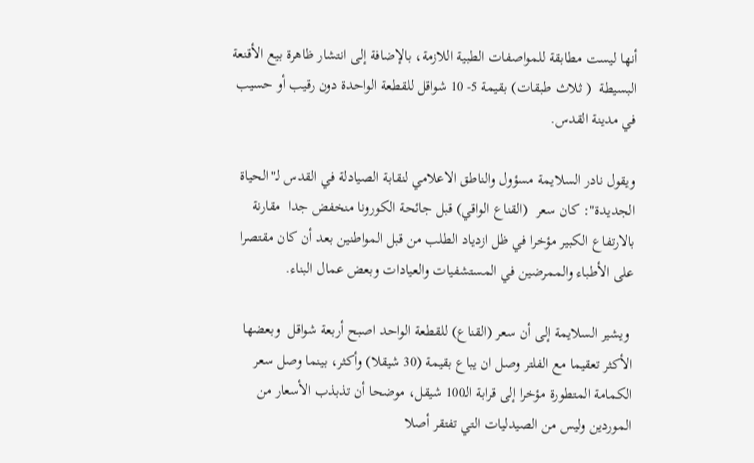أنها ليست مطابقة للمواصفات الطبية اللازمة، بالإضافة إلى انتشار ظاهرة بيع الأقنعة البسيطة  ( ثلاث طبقات) بقيمة 5- 10 شواقل للقطعة الواحدة دون رقيب أو حسيب في مدينة القدس.

ويقول نادر السلايمة مسؤول والناطق الاعلامي لنقابة الصيادلة في القدس لـ"الحياة الجديدة": كان سعر  (القناع الواقي) قبل جائحة الكورونا منخفض جدا  مقارنة بالارتفاع الكبير مؤخرا في ظل ازدياد الطلب من قبل المواطنين بعد أن كان مقتصرا على الأطباء والممرضين في المستشفيات والعيادات وبعض عمال البناء.

 ويشير السلايمة إلى أن سعر (القناع) للقطعة الواحد اصبح أربعة شواقل  وبعضها الأكثر تعقيما مع الفلتر وصل ان يباع بقيمة (30 شيقلا) وأكثر، بينما وصل سعر الكمامة المتطورة مؤخرا إلى قرابة الـ100 شيقل، موضحا أن تذبذب الأسعار من الموردين وليس من الصيدليات التي تفتقر أصلا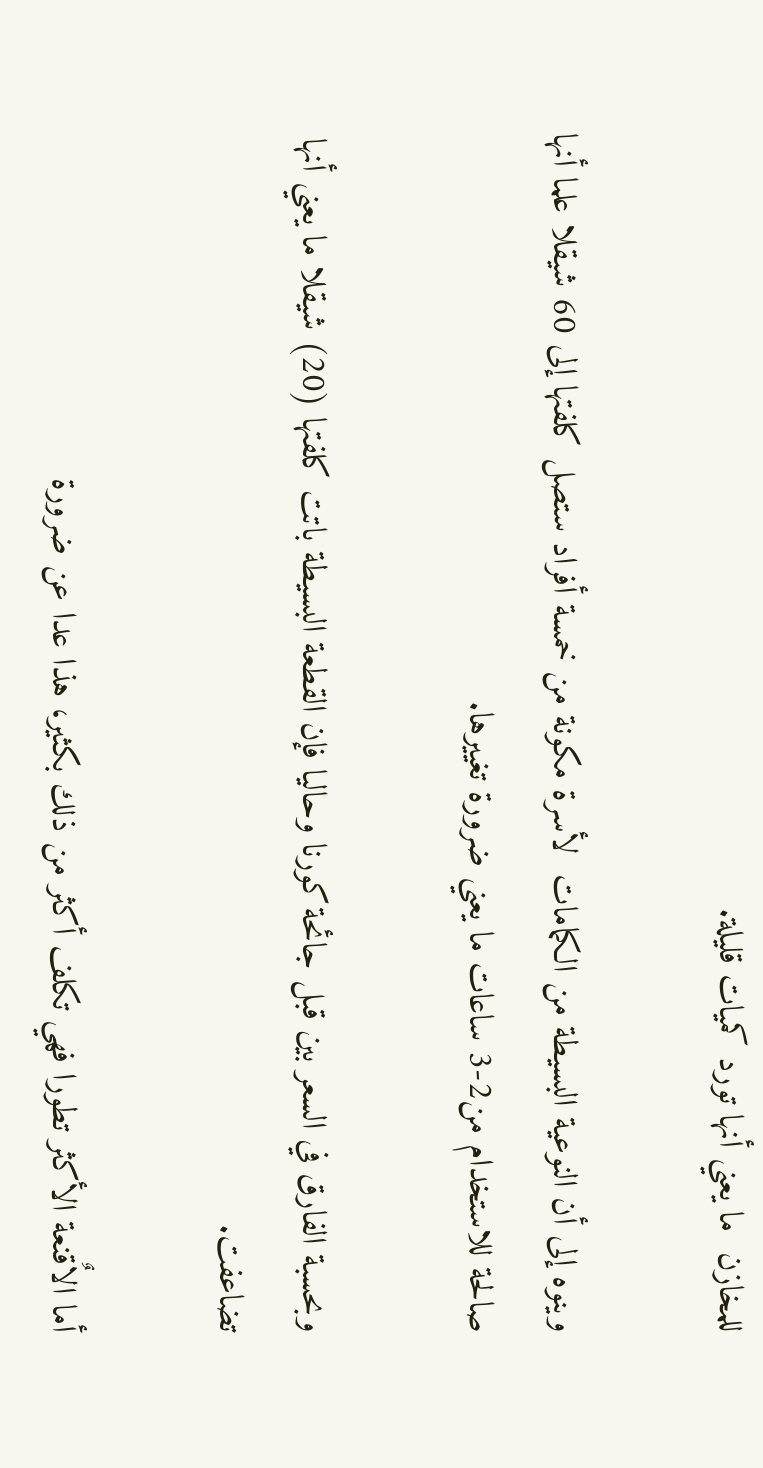للمخازن  ما يعني أنها تورد كميات قليلة.

وينوه إلى أن النوعية البسيطة من الكمامات  لأسرة مكونة من خمسة أفراد ستصل كلفتها إلى 60 شيقلا علما أنها صالحة للاستخدام من2-3 ساعات ما يعني ضرورة تغييرها.

وبحسبة الفارق في السعر بين قبل جائحة كورنا وحاليا فإن القطعة البسيطة باتت كلفتها (20) شيقلا ما يعني أنها تضاعفت.

أما الاٌقنعة الأكثر تطورا فهي تكلف أكثر من ذلك بكثير، هذا عدا عن ضرورة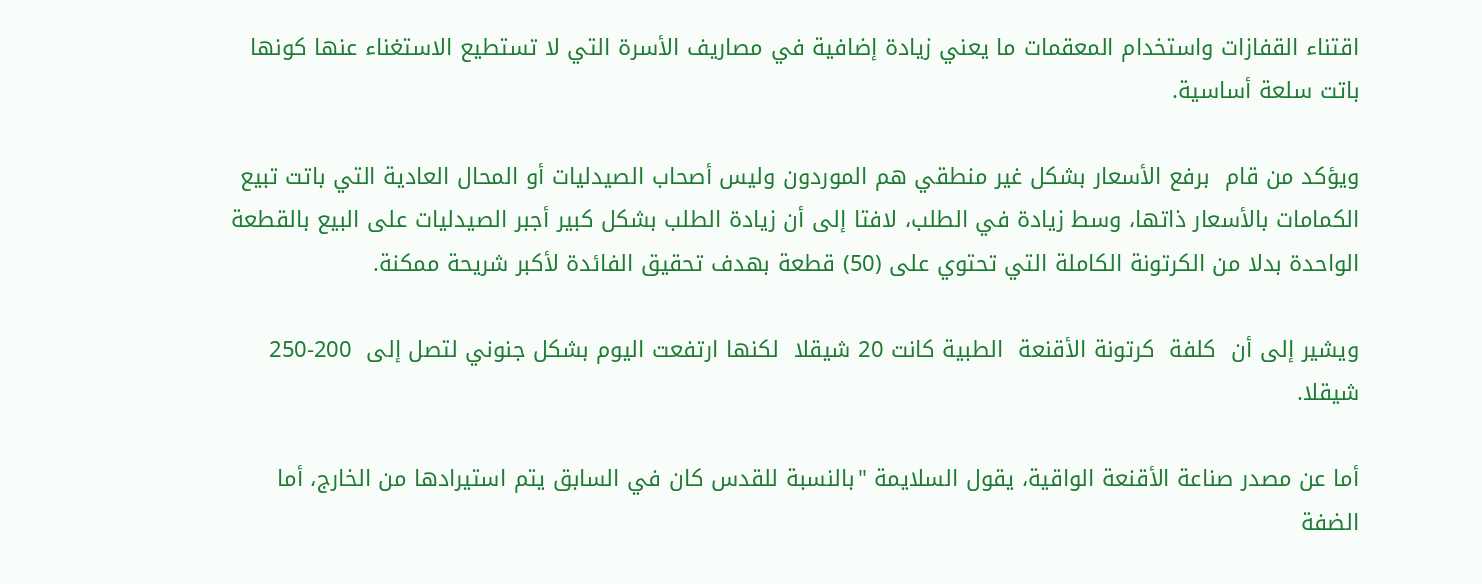اقتناء القفازات واستخدام المعقمات ما يعني زيادة إضافية في مصاريف الأسرة التي لا تستطيع الاستغناء عنها كونها باتت سلعة أساسية.

ويؤكد من قام  برفع الأسعار بشكل غير منطقي هم الموردون وليس أصحاب الصيدليات أو المحال العادية التي باتت تبيع الكمامات بالأسعار ذاتها، وسط زيادة في الطلب، لافتا إلى أن زيادة الطلب بشكل كبير أجبر الصيدليات على البيع بالقطعة الواحدة بدلا من الكرتونة الكاملة التي تحتوي على (50) قطعة بهدف تحقيق الفائدة لأكبر شريحة ممكنة.

ويشير إلى أن  كلفة  كرتونة الأقنعة  الطبية كانت 20 شيقلا  لكنها ارتفعت اليوم بشكل جنوني لتصل إلى  200-250 شيقلا.

أما عن مصدر صناعة الأقنعة الواقية، يقول السلايمة "بالنسبة للقدس كان في السابق يتم استيرادها من الخارج، أما الضفة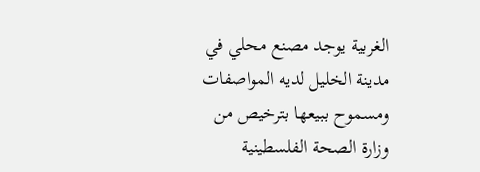الغربية يوجد مصنع محلي في مدينة الخليل لديه المواصفات ومسموح ببيعها بترخيص من وزارة الصحة الفلسطينية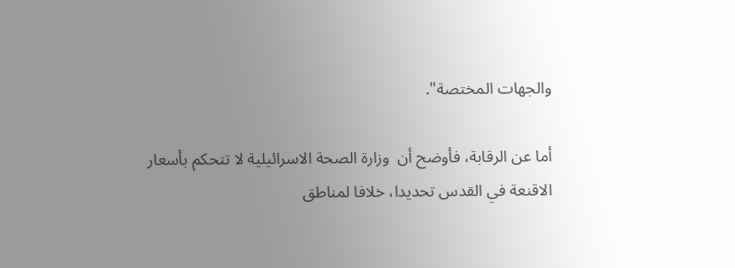والجهات المختصة".

أما عن الرقابة، فأوضح أن  وزارة الصحة الاسرائيلية لا تتحكم بأسعار الاقنعة في القدس تحديدا، خلافا لمناطق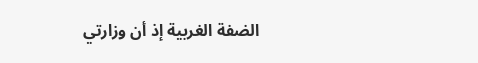الضفة الغربية إذ أن وزارتي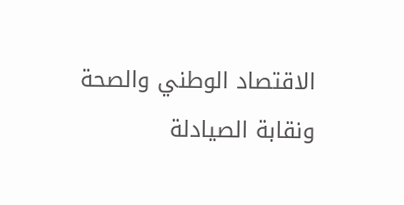الاقتصاد الوطني والصحة ونقابة الصيادلة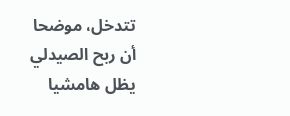تتدخل، موضحا أن ربح الصيدلي يظل هامشيا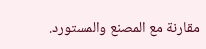مقارنة مع المصنع والمستورد.